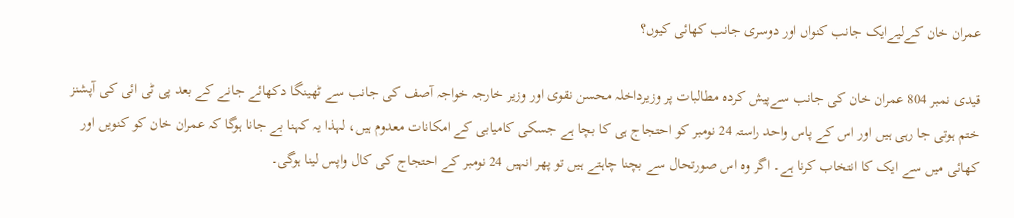عمران خان کےلیےایک جانب کنواں اور دوسری جانب کھائی کیوں؟

قیدی نمبر 804 عمران خان کی جانب سےپیش کردہ مطالبات پر وزیرداخلہ محسن نقوی اور وزیر خارجہ خواجہ آصف کی جانب سے ٹھینگا دکھائے جانے کے بعد پی ٹی ائی کی آپشنز ختم ہوتی جا رہی ہیں اور اس کے پاس واحد راستہ 24 نومبر کو احتجاج ہی کا بچا ہے جسکی کامیابی کے امکانات معدوم ہیں، لہذا یہ کہنا بے جانا ہوگا کہ عمران خان کو کنویں اور کھائی میں سے ایک کا انتخاب کرنا ہے۔ اگر وہ اس صورتحال سے بچنا چاہتے ہیں تو پھر انہیں 24 نومبر کے احتجاج کی کال واپس لینا ہوگی۔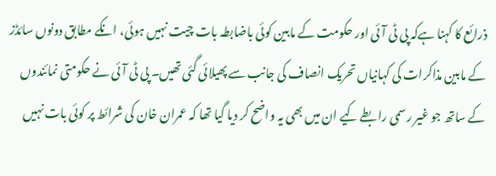ذرائع کا کہنا ہےکہ پی ٹی آئی اور حکومت کے مابین کوئی باضابطہ بات چیت نہیں ہوئی، انکے مطابق دونوں سائڈز کے مابین مذاکرات کی کہانیاں تحریک انصاف کی جانب سے پھیلائی گئی تھیں۔ پی ٹی آئی نے حکومتی نمائندوں کے ساتھ جو غیر رسمی رابطے کیے ان میں بھی یہ واضح کر دیا گیا تھا کہ عمران خان کی شرائط پر کوئی بات نہیں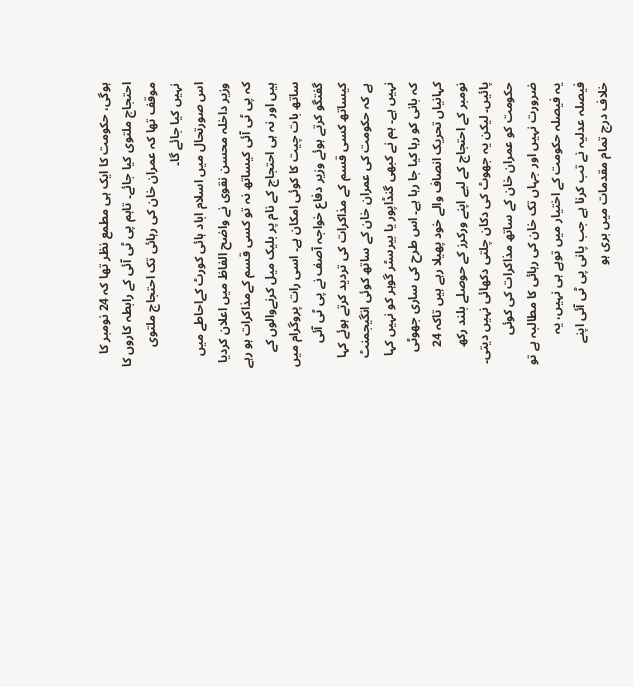ہوگی، حکومت کا ایک ہی مطمع نظر تھا کہ 24 نومبر کا احتجاج ملتوی کیا جائے۔ تاہم پی ٹی آئی کے رابطہ کاروں کا موقف تھا کہ عمران خان کی رہائی تک احتجاج ملتوی نہیں کیا جائے گا۔
اس صورتحال میں اسلام اباد ہائی کورٹ کےاحاطے میں وزیر داخلہ محسن نقوی نے واضح الفاظ میں اعلان کردیا کہ پی ٹی آئی کیساتھ نہ تو کسی قسم کےمذاکرات ہو رہے ہیں اور نہ ہی احتجاج کے نام پر بلیک میل کرنےوالوں کے ساتھ بات چیت کا کوئی امکان ہے۔ اسی رات پروگرام میں گفتگو کرتے ہوئے وزیر دفاع خواجہ آصف نے پی ٹی آئی کیساتھ کسی قسم کے مذاکرات کی تردید کرتے ہوئے کہا ہے کہ حکومت کی عمران خان کے ساتھ کوئی انگیجمنٹ نہیں ہے۔ ہم نے کبھی گنڈاپور یا بیرسٹر گوہر کو نہیں کہا کہ بانی کو رہا کیا جا رہا ہے۔ اس طرح کی ساری جھوٹی کہانیاں تحریک انصاف والے خود پھیلا رہے ہیں تاکہ 24 نومبر کے احتجاج کے لیے اپنے ورکرز کے حوصلے بلند رکھ پائیں۔ لیکن یہ جھوٹ کی دکان چلتی دکھائی نہیں دیتی۔ حکومت کو عمران خان کے ساتھ مذاکرات کی کوئی ضرورت نہیں اور جہاں تک خان کی رہائی کا مطالبہ ہے تو یہ فیصلہ حکومت کے اختیار میں توہے ہی نہیں، یہ فیصلہ عدلیہ نے تب کرنا ہے جب پانی پی ٹی آئی اپنے خلاف درج تمام مقدمات میں بری ہو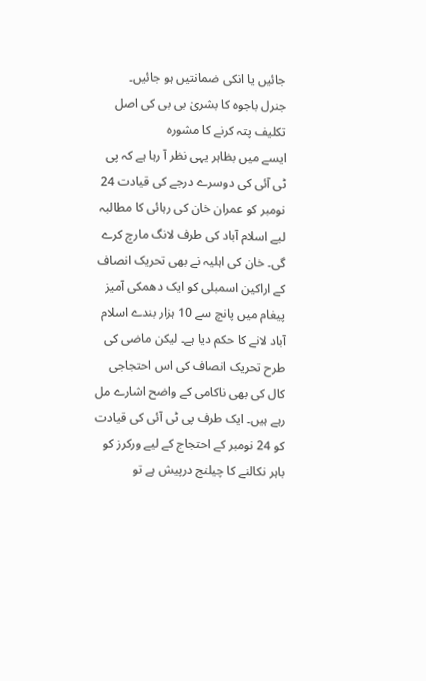جائیں یا انکی ضمانتیں ہو جائیں۔
جنرل باجوہ کا بشریٰ بی بی کی اصل تکلیف پتہ کرنے کا مشورہ
ایسے میں بظاہر یہی نظر آ رہا ہے کہ پی ٹی آئی کی دوسرے درجے کی قیادت 24 نومبر کو عمران خان کی رہائی کا مطالبہ لیے اسلام آباد کی طرف لانگ مارچ کرے گی۔ خان کی اہلیہ نے بھی تحریک انصاف کے اراکین اسمبلی کو ایک دھمکی آمیز پیغام میں پانچ سے 10 ہزار بندے اسلام آباد لانے کا حکم دیا ہے۔ لیکن ماضی کی طرح تحریک انصاف کی اس احتجاجی کال کی بھی ناکامی کے واضح اشارے مل رہے ہیں۔ ایک طرف پی ٹی آئی کی قیادت کو 24 نومبر کے احتجاج کے لیے ورکرز کو باہر نکالنے کا چیلنج درپیش ہے تو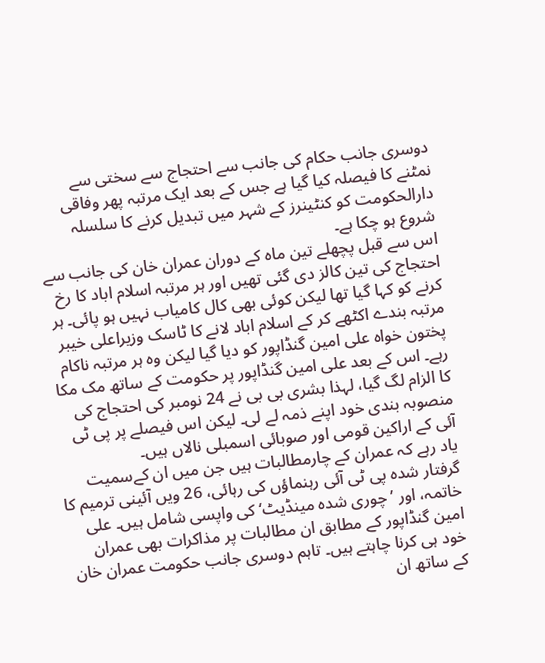دوسری جانب حکام کی جانب سے احتجاج سے سختی سے نمٹنے کا فیصلہ کیا گیا ہے جس کے بعد ایک مرتبہ پھر وفاقی دارالحکومت کو کنٹینرز کے شہر میں تبدیل کرنے کا سلسلہ شروع ہو چکا ہے۔
اس سے قبل پچھلے تین ماہ کے دوران عمران خان کی جانب سے احتجاج کی تین کالز دی گئی تھیں اور ہر مرتبہ اسلام اباد کا رخ کرنے کو کہا گیا تھا لیکن کوئی بھی کال کامیاب نہیں ہو پائی۔ ہر مرتبہ بندے اکٹھے کر کے اسلام اباد لانے کا ٹاسک وزیراعلی خیبر پختون خواہ علی امین گنڈاپور کو دیا گیا لیکن وہ ہر مرتبہ ناکام رہے۔ اس کے بعد علی امین گنڈاپور پر حکومت کے ساتھ مک مکا کا الزام لگ گیا، لہذا بشری بی بی نے 24 نومبر کی احتجاج کی منصوبہ بندی خود اپنے ذمہ لے لی۔ لیکن اس فیصلے پر پی ٹی آئی کے اراکین قومی اور صوبائی اسمبلی نالاں ہیں۔
یاد رہے کہ عمران کے چارمطالبات ہیں جن میں ان کےسمیت گرفتار شدہ پی ٹی آئی رہنماؤں کی رہائی، 26 ویں آئینی ترمیم کا خاتمہ، اور ’چوری شدہ مینڈیٹ‘ کی واپسی شامل ہیں۔ علی امین گنڈاپور کے مطابق ان مطالبات پر مذاکرات بھی عمران خود ہی کرنا چاہتے ہیں۔ تاہم دوسری جانب حکومت عمران خان کے ساتھ ان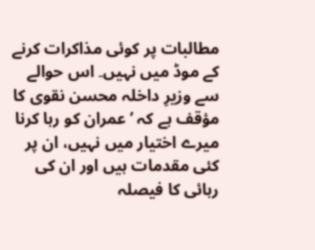مطالبات پر کوئی مذاکرات کرنے کے موڈ میں نہیں۔ اس حوالے سے وزیرِ داخلہ محسن نقوی کا مؤقف ہے کہ ’عمران کو رہا کرنا میرے اختیار میں نہیں، ان پر کئی مقدمات ہیں اور ان کی رہائی کا فیصلہ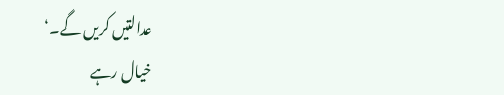عدالتیں کریں گے۔‘
خیال رہے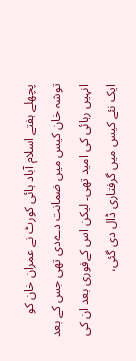پچھلے ہفتے اسلام آباد ہائی کورٹ نے عمران خان کو توشہ خان کیس میں ضمانت دےدی تھی جس کے بعد انہیں رہائی کی امید تھی۔ لیکن اس کےفوری بعد ان کی ایک نئے کیس میں گرفتاری ڈال دی گئی،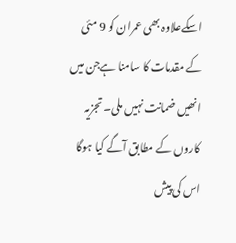اسکےعلاوہ بھی عمران کو 9 مئی کے مقدمات کا سامنا ہےجن میں انھیں ضمانت نہیں ملی۔ تجزیہ کاروں کے مطابق آگے کیا ہوگا اس کی پیش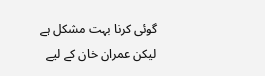گوئی کرنا بہت مشکل ہے لیکن عمران خان کے لیے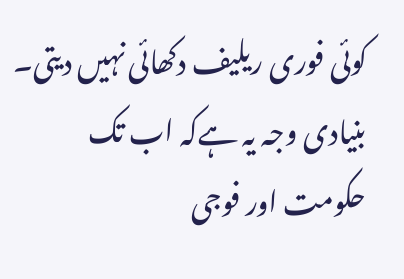کوئی فوری ریلیف دکھائی نہیں دیتی۔ بنیادی وجہ یہ ہےکہ اب تک حکومت اور فوجی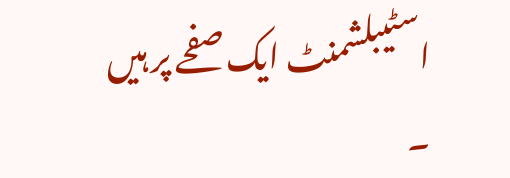اسٹیبلشمنٹ ایک صفحے پر ہیں ۔